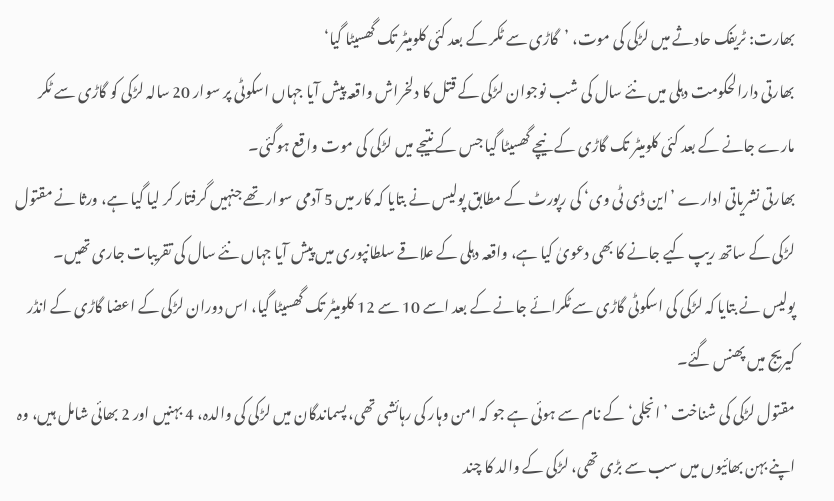بھارت: ٹریفک حادثے میں لڑکی کی موت، ’گاڑی سے ٹکر کے بعد کئی کلومیٹر تک گھسیٹا گیا‘
بھارتی دارالحکومت دہلی میں نئے سال کی شب نوجوان لڑکی کے قتل کا دلخراش واقعہ پیش آیا جہاں اسکوٹی پر سوار 20 سالہ لڑکی کو گاڑی سے ٹکر مارے جانے کے بعد کئی کلومیٹر تک گاڑی کے نیچے گھسیٹا گیا جس کے نتیجے میں لڑکی کی موت واقع ہوگئی۔
بھارتی نشریاتی ادارے ’این ڈی ٹی وی‘ کی رپورٹ کے مطابق پولیس نے بتایا کہ کار میں 5 آدمی سوار تھے جنہیں گرفتار کر لیا گیا ہے، ورثا نے مقتول لڑکی کے ساتھ ریپ کیے جانے کا بھی دعویٰ کیا ہے، واقعہ دہلی کے علاقے سلطانپوری میں پیش آیا جہاں نئے سال کی تقریبات جاری تھیں۔
پولیس نے بتایا کہ لڑکی کی اسکوٹی گاڑی سے ٹکرائے جانے کے بعد اسے 10 سے 12 کلومیٹر تک گھسیٹا گیا، اس دوران لڑکی کے اعضا گاڑی کے انڈر کیریج میں پھنس گئے۔
مقتول لڑکی کی شناخت ’انجلی‘ کے نام سے ہوئی ہے جو کہ امن وہار کی رہائشی تھی، پسماندگان میں لڑکی کی والدہ، 4 بہنیں اور 2 بھائی شامل ہیں، وہ اپنے بہن بھائیوں میں سب سے بڑی تھی، لڑکی کے والد کا چند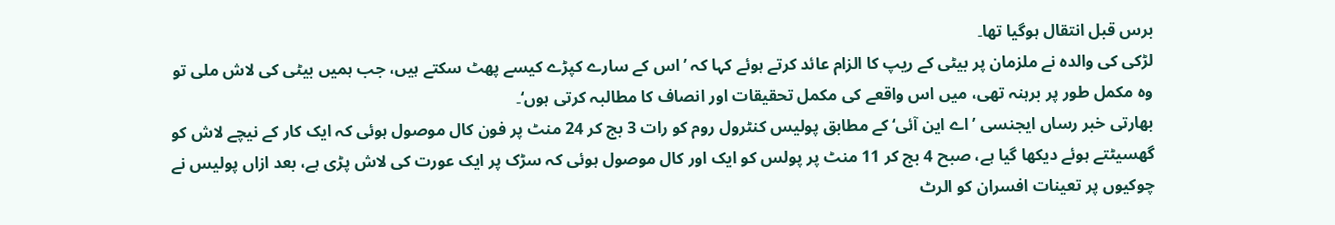برس قبل انتقال ہوگیا تھا۔
لڑکی کی والدہ نے ملزمان پر بیٹی کے ریپ کا الزام عائد کرتے ہوئے کہا کہ ’اس کے سارے کپڑے کیسے پھٹ سکتے ہیں، جب ہمیں بیٹی کی لاش ملی تو وہ مکمل طور پر برہنہ تھی، میں اس واقعے کی مکمل تحقیقات اور انصاف کا مطالبہ کرتی ہوں‘۔
بھارتی خبر رساں ایجنسی ’اے این آئی‘ کے مطابق پولیس کنٹرول روم کو رات 3 بج کر 24 منٹ پر فون کال موصول ہوئی کہ ایک کار کے نیچے لاش کو گھسیٹتے ہوئے دیکھا گیا ہے، صبح 4 بج کر 11 منٹ پر پولس کو ایک اور کال موصول ہوئی کہ سڑک پر ایک عورت کی لاش پڑی ہے، بعد ازاں پولیس نے چوکیوں پر تعینات افسران کو الرٹ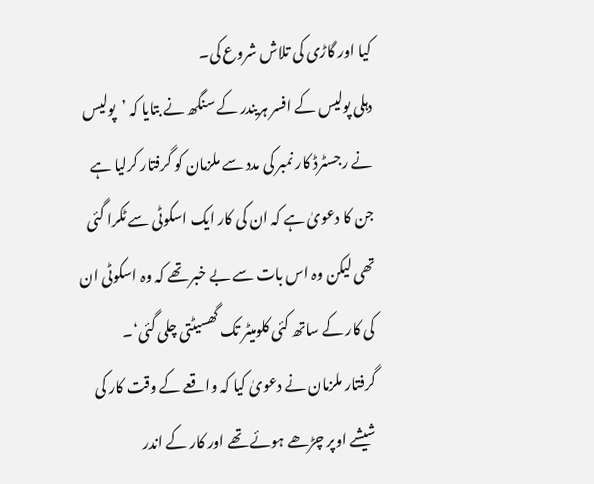کیا اور گاڑی کی تلاش شروع کی۔
دہلی پولیس کے افسر ہریندر کے سنگھ نے بتایا کہ ’پولیس نے رجسٹرڈ کار نمبر کی مدد سے ملزمان کو گرفتار کرلیا ہے جن کا دعویٰ ہے کہ ان کی کار ایک اسکوٹی سے ٹکرا گئی تھی لیکن وہ اس بات سے بے خبر تھے کہ وہ اسکوٹی ان کی کار کے ساتھ کئی کلومیٹر تک گھسیٹتی چلی گئی‘۔
گرفتار ملزمان نے دعویٰ کیا کہ واقعے کے وقت کار کی شیشے اوپر چڑھے ہوئے تھے اور کار کے اندر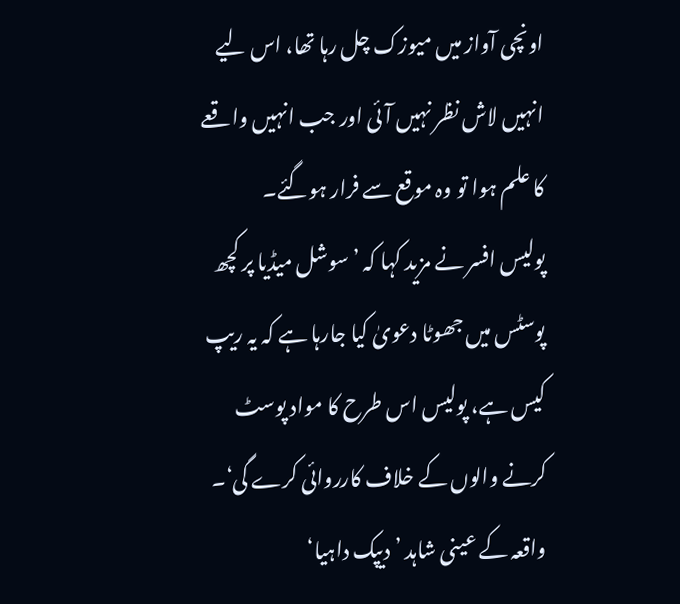اونچی آواز میں میوزک چل رہا تھا، اس لیے انہیں لاش نظر نہیں آئی اور جب انہیں واقعے کا علم ہوا تو وہ موقع سے فرار ہوگئے۔
پولیس افسر نے مزید کہا کہ ’سوشل میڈیا پر کچھ پوسٹس میں جھوٹا دعویٰ کیا جارہا ہے کہ یہ ریپ کیس ہے، پولیس اس طرح کا مواد پوسٹ کرنے والوں کے خلاف کارروائی کرے گی‘۔
واقعہ کے عینی شاہد ’دیپک داہیا‘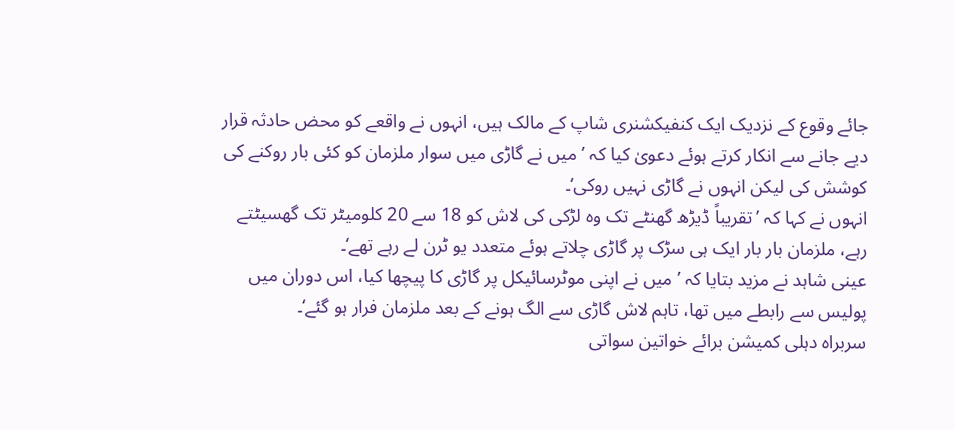جائے وقوع کے نزدیک ایک کنفیکشنری شاپ کے مالک ہیں، انہوں نے واقعے کو محض حادثہ قرار دیے جانے سے انکار کرتے ہوئے دعویٰ کیا کہ ’میں نے گاڑی میں سوار ملزمان کو کئی بار روکنے کی کوشش کی لیکن انہوں نے گاڑی نہیں روکی‘۔
انہوں نے کہا کہ ’تقریباً ڈیڑھ گھنٹے تک وہ لڑکی کی لاش کو 18 سے 20 کلومیٹر تک گھسیٹتے رہے، ملزمان بار بار ایک ہی سڑک پر گاڑی چلاتے ہوئے متعدد یو ٹرن لے رہے تھے‘۔
عینی شاہد نے مزید بتایا کہ ’میں نے اپنی موٹرسائیکل پر گاڑی کا پیچھا کیا، اس دوران میں پولیس سے رابطے میں تھا، تاہم لاش گاڑی سے الگ ہونے کے بعد ملزمان فرار ہو گئے‘۔
سربراہ دہلی کمیشن برائے خواتین سواتی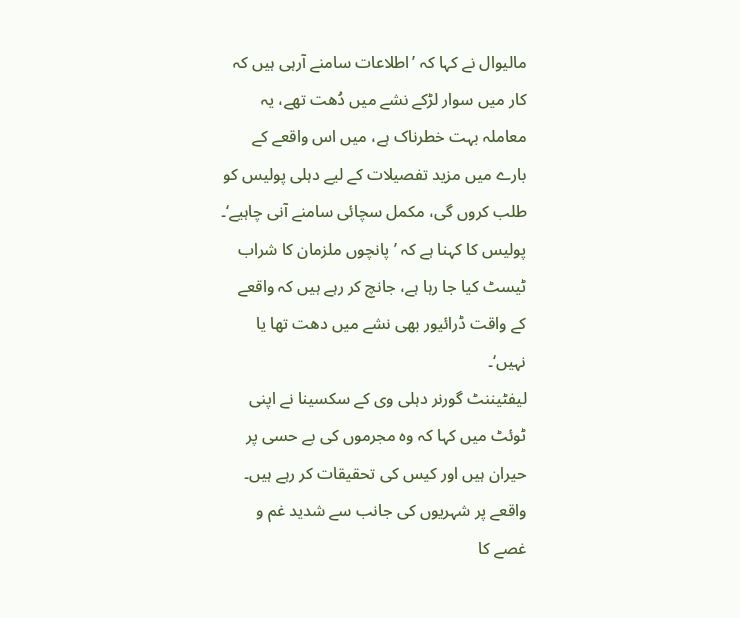مالیوال نے کہا کہ ’اطلاعات سامنے آرہی ہیں کہ کار میں سوار لڑکے نشے میں دُھت تھے، یہ معاملہ بہت خطرناک ہے، میں اس واقعے کے بارے میں مزید تفصیلات کے لیے دہلی پولیس کو طلب کروں گی، مکمل سچائی سامنے آنی چاہیے‘۔
پولیس کا کہنا ہے کہ ’پانچوں ملزمان کا شراب ٹیسٹ کیا جا رہا ہے، جانچ کر رہے ہیں کہ واقعے کے واقت ڈرائیور بھی نشے میں دھت تھا یا نہیں‘۔
لیفٹیننٹ گورنر دہلی وی کے سکسینا نے اپنی ٹوئٹ میں کہا کہ وہ مجرموں کی بے حسی پر حیران ہیں اور کیس کی تحقیقات کر رہے ہیں۔
واقعے پر شہریوں کی جانب سے شدید غم و غصے کا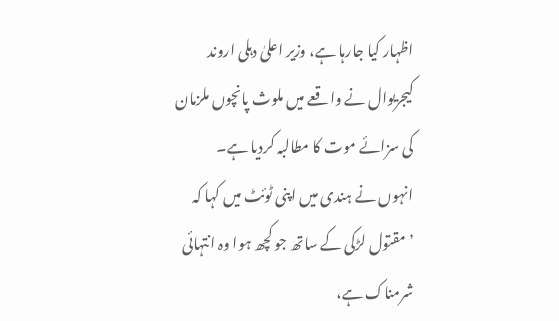اظہار کیا جارہا ہے، وزیر اعلیٰ دہلی اروند کیجریوال نے واقعے میں ملوث پانچوں ملزمان کی سزائے موت کا مطالبہ کردیا ہے۔
انہوں نے ہندی میں اپنی ٹوئٹ میں کہا کہ ’مقتول لڑکی کے ساتھ جو کچھ ہوا وہ انتہائی شرمناک ہے،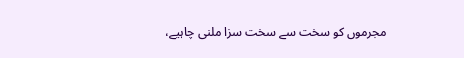مجرموں کو سخت سے سخت سزا ملنی چاہیے،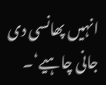انہیں پھانسی دی جانی چاہیے‘۔